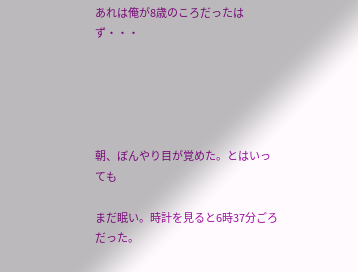あれは俺が8歳のころだったはず・・・





朝、ぼんやり目が覚めた。とはいっても

まだ眠い。時計を見ると6時37分ごろだった。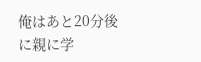俺はあと20分後に親に学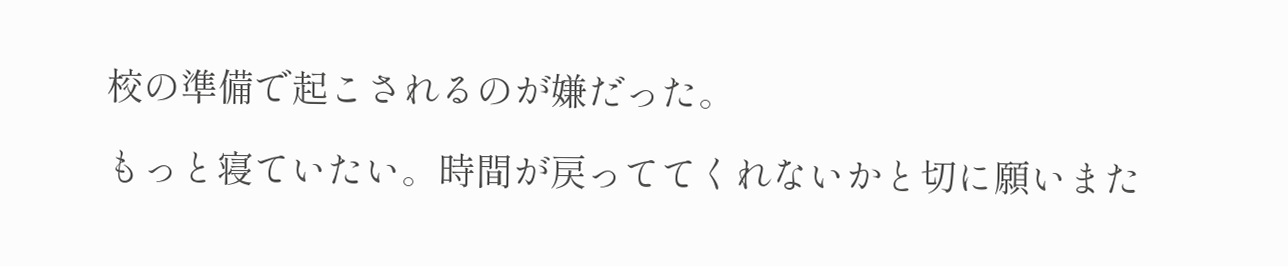校の準備で起こされるのが嫌だった。

もっと寝ていたい。時間が戻っててくれないかと切に願いまた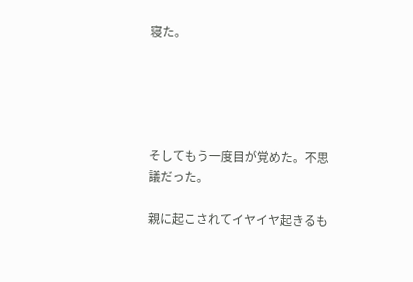寝た。





そしてもう一度目が覚めた。不思議だった。

親に起こされてイヤイヤ起きるも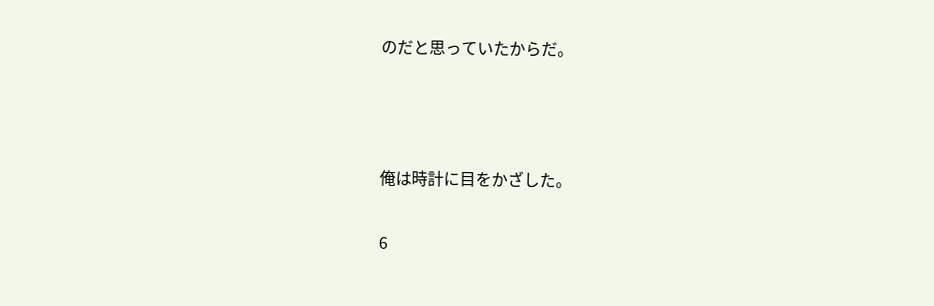のだと思っていたからだ。



俺は時計に目をかざした。

6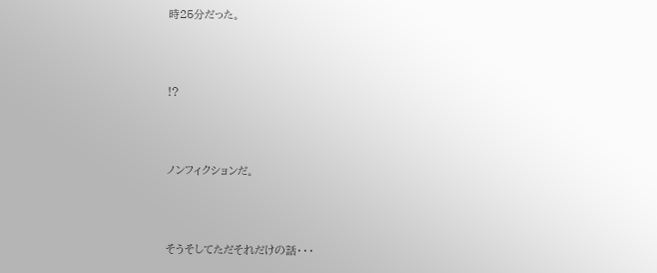時25分だった。



!?



ノンフィクションだ。



そうそしてただそれだけの話・・・